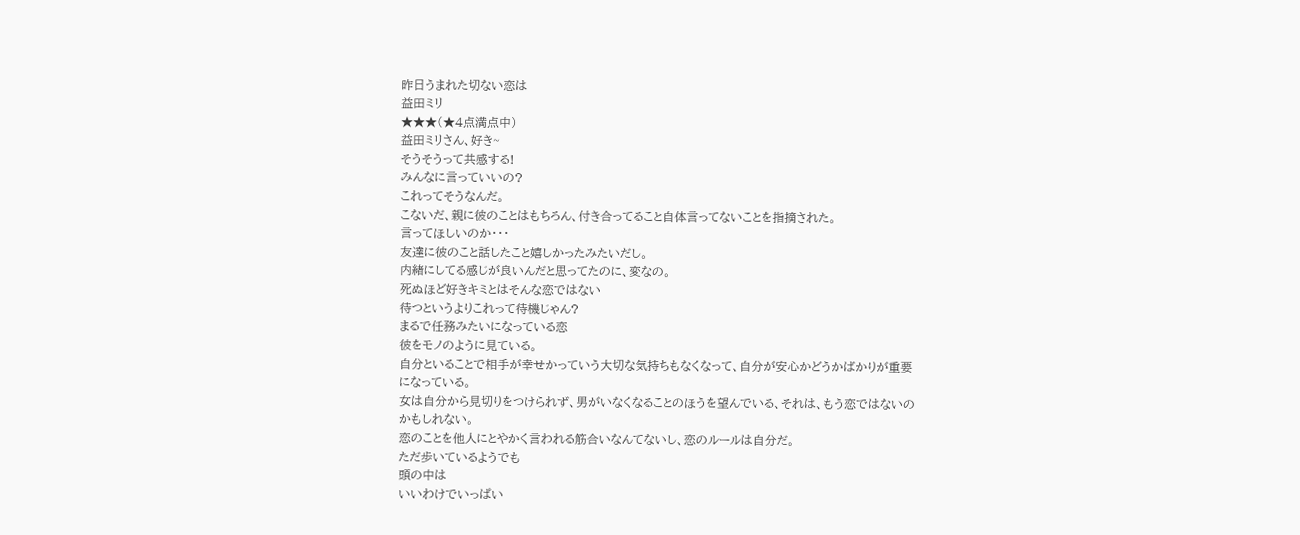昨日うまれた切ない恋は
益田ミリ
★★★(★4点満点中)
益田ミリさん、好き~
そうそうって共感する!
みんなに言っていいの?
これってそうなんだ。
こないだ、親に彼のことはもちろん、付き合ってること自体言ってないことを指摘された。
言ってほしいのか・・・
友達に彼のこと話したこと嬉しかったみたいだし。
内緒にしてる感じが良いんだと思ってたのに、変なの。
死ぬほど好きキミとはそんな恋ではない
待つというよりこれって待機じゃん?
まるで任務みたいになっている恋
彼をモノのように見ている。
自分といることで相手が幸せかっていう大切な気持ちもなくなって、自分が安心かどうかばかりが重要になっている。
女は自分から見切りをつけられず、男がいなくなることのほうを望んでいる、それは、もう恋ではないのかもしれない。
恋のことを他人にとやかく言われる筋合いなんてないし、恋のルールは自分だ。
ただ歩いているようでも
頭の中は
いいわけでいっぱい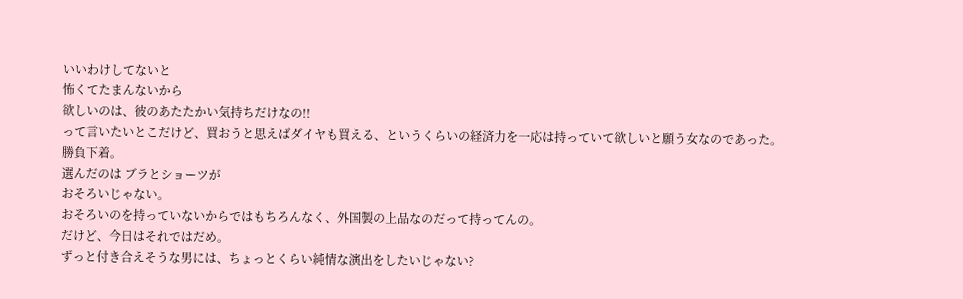いいわけしてないと
怖くてたまんないから
欲しいのは、彼のあたたかい気持ちだけなの!!
って言いたいとこだけど、買おうと思えばダイヤも買える、というくらいの経済力を一応は持っていて欲しいと願う女なのであった。
勝負下着。
選んだのは ブラとショーツが
おそろいじゃない。
おそろいのを持っていないからではもちろんなく、外国製の上品なのだって持ってんの。
だけど、今日はそれではだめ。
ずっと付き合えそうな男には、ちょっとくらい純情な演出をしたいじゃない?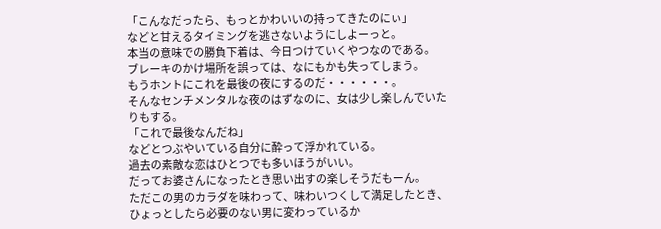「こんなだったら、もっとかわいいの持ってきたのにぃ」
などと甘えるタイミングを逃さないようにしよーっと。
本当の意味での勝負下着は、今日つけていくやつなのである。
ブレーキのかけ場所を誤っては、なにもかも失ってしまう。
もうホントにこれを最後の夜にするのだ・・・・・・。
そんなセンチメンタルな夜のはずなのに、女は少し楽しんでいたりもする。
「これで最後なんだね」
などとつぶやいている自分に酔って浮かれている。
過去の素敵な恋はひとつでも多いほうがいい。
だってお婆さんになったとき思い出すの楽しそうだもーん。
ただこの男のカラダを味わって、味わいつくして満足したとき、ひょっとしたら必要のない男に変わっているか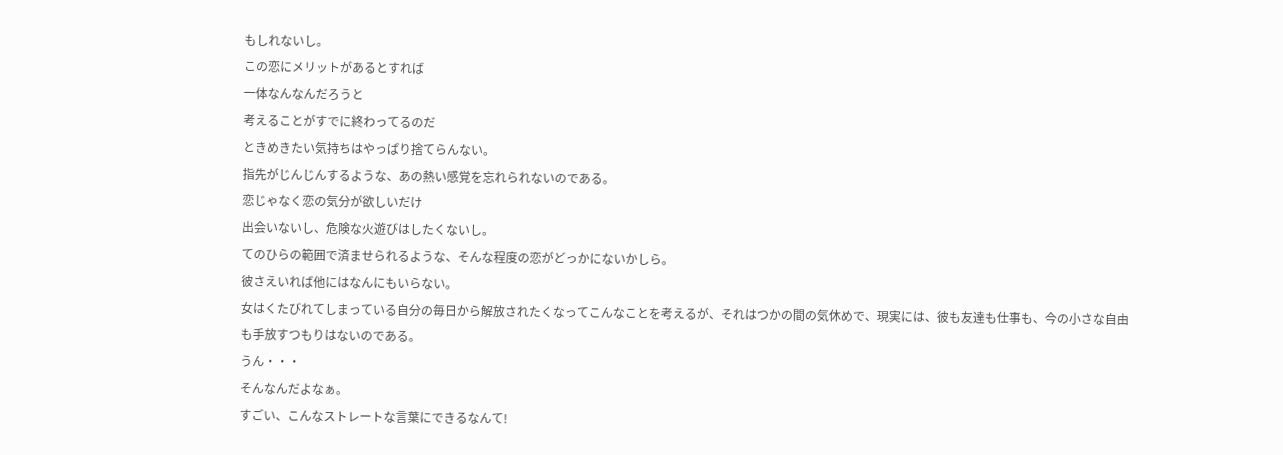もしれないし。
この恋にメリットがあるとすれば
一体なんなんだろうと
考えることがすでに終わってるのだ
ときめきたい気持ちはやっぱり捨てらんない。
指先がじんじんするような、あの熱い感覚を忘れられないのである。
恋じゃなく恋の気分が欲しいだけ
出会いないし、危険な火遊びはしたくないし。
てのひらの範囲で済ませられるような、そんな程度の恋がどっかにないかしら。
彼さえいれば他にはなんにもいらない。
女はくたびれてしまっている自分の毎日から解放されたくなってこんなことを考えるが、それはつかの間の気休めで、現実には、彼も友達も仕事も、今の小さな自由も手放すつもりはないのである。
うん・・・
そんなんだよなぁ。
すごい、こんなストレートな言葉にできるなんて!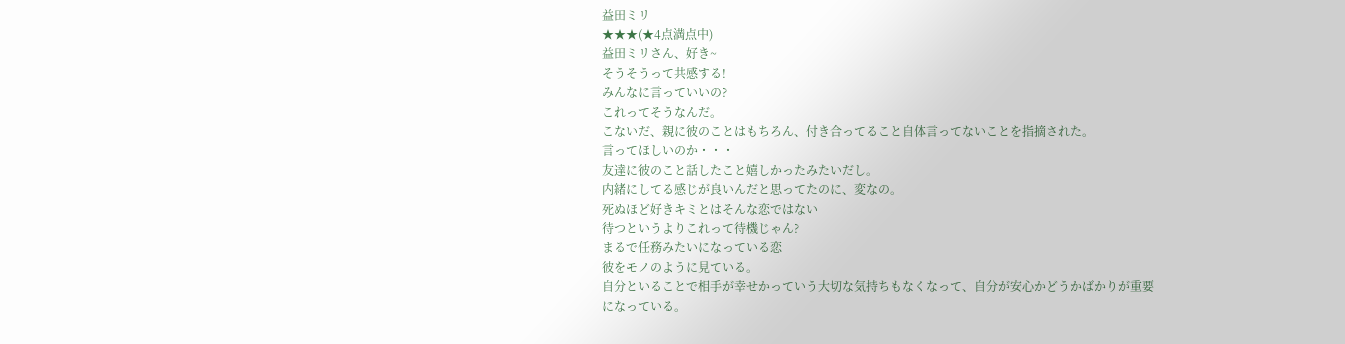益田ミリ
★★★(★4点満点中)
益田ミリさん、好き~
そうそうって共感する!
みんなに言っていいの?
これってそうなんだ。
こないだ、親に彼のことはもちろん、付き合ってること自体言ってないことを指摘された。
言ってほしいのか・・・
友達に彼のこと話したこと嬉しかったみたいだし。
内緒にしてる感じが良いんだと思ってたのに、変なの。
死ぬほど好きキミとはそんな恋ではない
待つというよりこれって待機じゃん?
まるで任務みたいになっている恋
彼をモノのように見ている。
自分といることで相手が幸せかっていう大切な気持ちもなくなって、自分が安心かどうかばかりが重要になっている。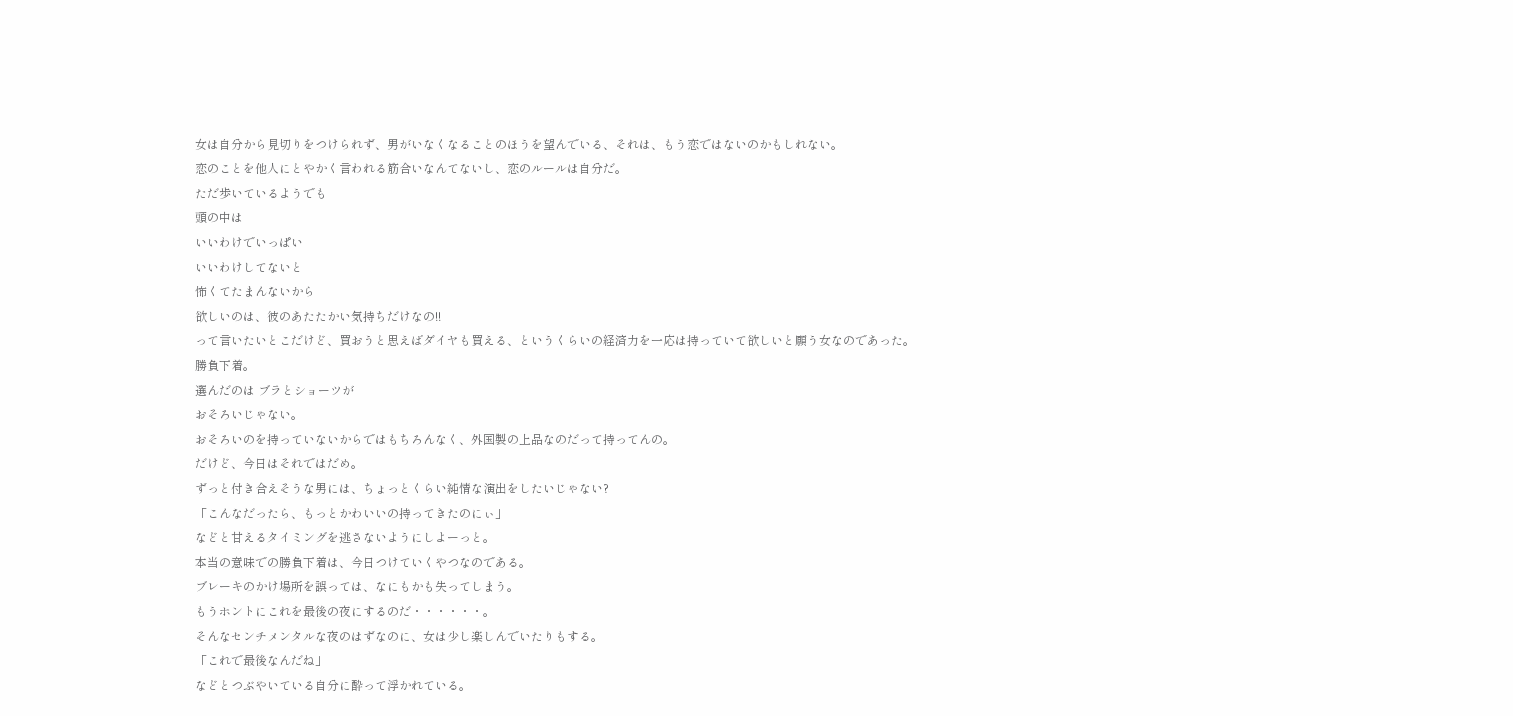女は自分から見切りをつけられず、男がいなくなることのほうを望んでいる、それは、もう恋ではないのかもしれない。
恋のことを他人にとやかく言われる筋合いなんてないし、恋のルールは自分だ。
ただ歩いているようでも
頭の中は
いいわけでいっぱい
いいわけしてないと
怖くてたまんないから
欲しいのは、彼のあたたかい気持ちだけなの!!
って言いたいとこだけど、買おうと思えばダイヤも買える、というくらいの経済力を一応は持っていて欲しいと願う女なのであった。
勝負下着。
選んだのは ブラとショーツが
おそろいじゃない。
おそろいのを持っていないからではもちろんなく、外国製の上品なのだって持ってんの。
だけど、今日はそれではだめ。
ずっと付き合えそうな男には、ちょっとくらい純情な演出をしたいじゃない?
「こんなだったら、もっとかわいいの持ってきたのにぃ」
などと甘えるタイミングを逃さないようにしよーっと。
本当の意味での勝負下着は、今日つけていくやつなのである。
ブレーキのかけ場所を誤っては、なにもかも失ってしまう。
もうホントにこれを最後の夜にするのだ・・・・・・。
そんなセンチメンタルな夜のはずなのに、女は少し楽しんでいたりもする。
「これで最後なんだね」
などとつぶやいている自分に酔って浮かれている。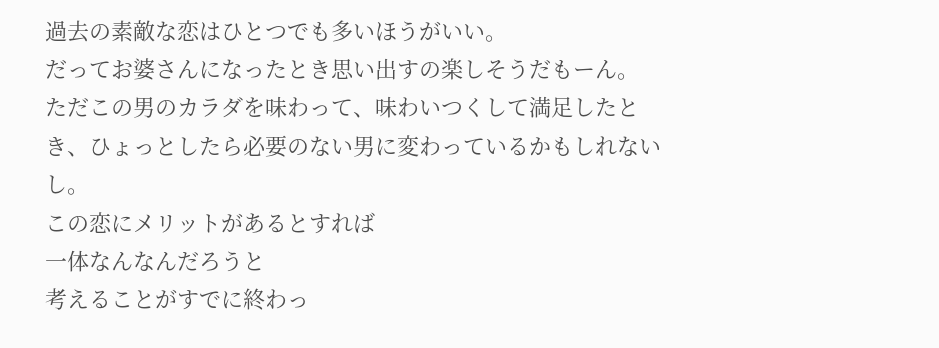過去の素敵な恋はひとつでも多いほうがいい。
だってお婆さんになったとき思い出すの楽しそうだもーん。
ただこの男のカラダを味わって、味わいつくして満足したとき、ひょっとしたら必要のない男に変わっているかもしれないし。
この恋にメリットがあるとすれば
一体なんなんだろうと
考えることがすでに終わっ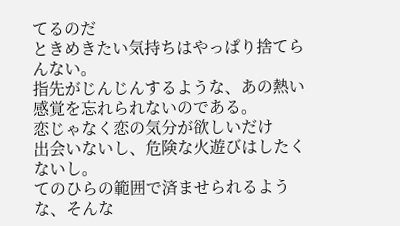てるのだ
ときめきたい気持ちはやっぱり捨てらんない。
指先がじんじんするような、あの熱い感覚を忘れられないのである。
恋じゃなく恋の気分が欲しいだけ
出会いないし、危険な火遊びはしたくないし。
てのひらの範囲で済ませられるような、そんな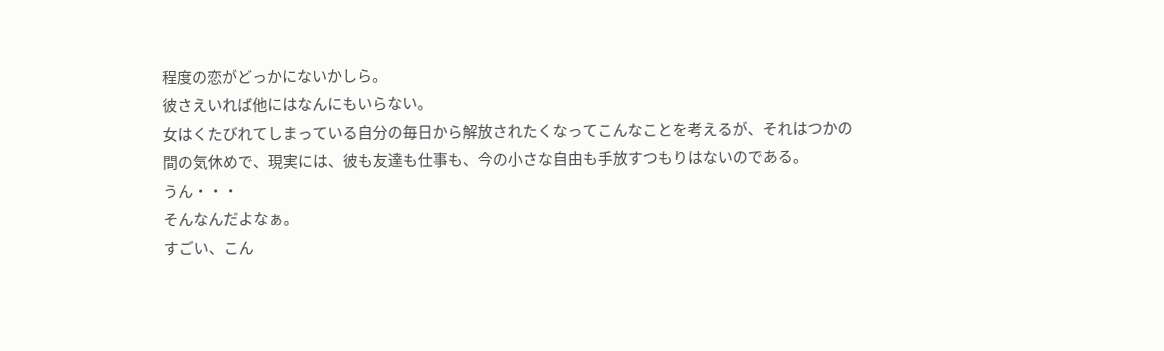程度の恋がどっかにないかしら。
彼さえいれば他にはなんにもいらない。
女はくたびれてしまっている自分の毎日から解放されたくなってこんなことを考えるが、それはつかの間の気休めで、現実には、彼も友達も仕事も、今の小さな自由も手放すつもりはないのである。
うん・・・
そんなんだよなぁ。
すごい、こん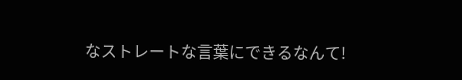なストレートな言葉にできるなんて!